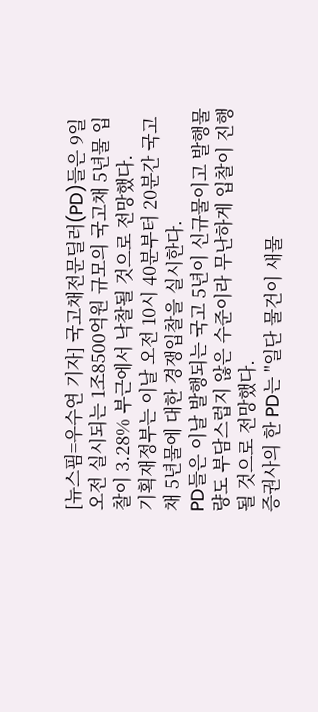[뉴스핌=우수연 기자] 국고채전문딜러(PD)들은 9일 오전 실시되는 1조8500억원 규모의 국고채 5년물 입찰이 3.28% 부근에서 낙찰될 것으로 전망했다.
기획재정부는 이날 오전 10시 40분부터 20분간 국고채 5년물에 대한 경쟁입찰을 실시한다.
PD들은 이날 발행되는 국고 5년이 신규물이고 발행물량도 부담스럽지 않은 수준이라 무난하게 입찰이 진행될 것으로 전망했다.
증권사의 한 PD는 "일단 물건이 새물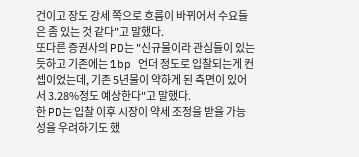건이고 장도 강세 쪽으로 흐름이 바뀌어서 수요들은 좀 있는 것 같다"고 말했다.
또다른 증권사의 PD는 "신규물이라 관심들이 있는 듯하고 기존에는 1bp 언더 정도로 입찰되는게 컨셉이었는데, 기존 5년물이 약하게 된 측면이 있어서 3.28%정도 예상한다"고 말했다.
한 PD는 입찰 이후 시장이 약세 조정을 받을 가능성을 우려하기도 했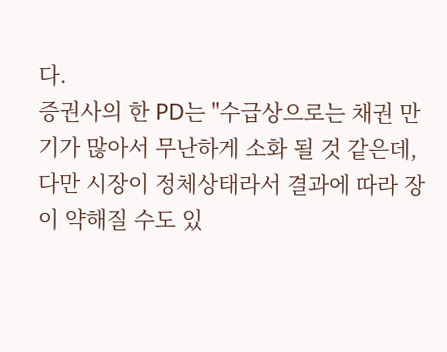다.
증권사의 한 PD는 "수급상으로는 채권 만기가 많아서 무난하게 소화 될 것 같은데, 다만 시장이 정체상태라서 결과에 따라 장이 약해질 수도 있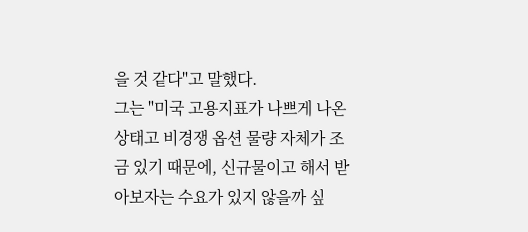을 것 같다"고 말했다.
그는 "미국 고용지표가 나쁘게 나온 상태고 비경쟁 옵션 물량 자체가 조금 있기 때문에, 신규물이고 해서 받아보자는 수요가 있지 않을까 싶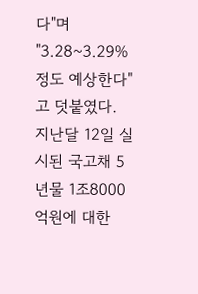다"며 "3.28~3.29%정도 예상한다"고 덧붙였다.
지난달 12일 실시된 국고채 5년물 1조8000억원에 대한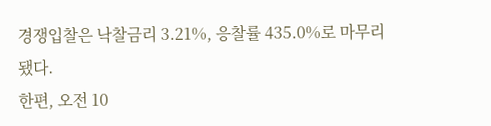경쟁입찰은 낙찰금리 3.21%, 응찰률 435.0%로 마무리됐다.
한편, 오전 10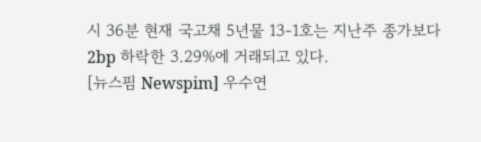시 36분 현재 국고채 5년물 13-1호는 지난주 종가보다 2bp 하락한 3.29%에 거래되고 있다.
[뉴스핌 Newspim] 우수연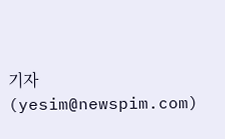기자 (yesim@newspim.com)